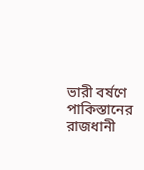ভারী বর্ষণে পাকিস্তানের রাজধানী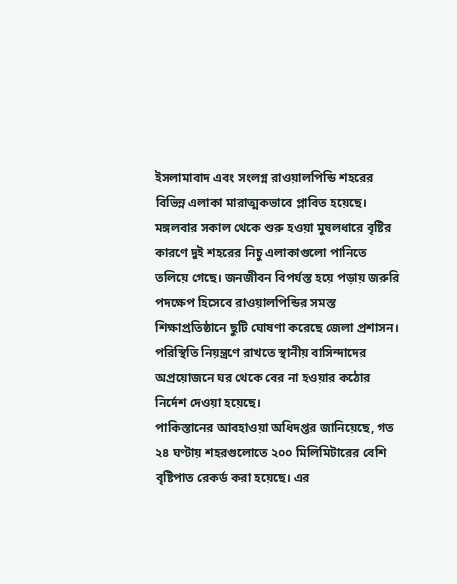ইসলামাবাদ এবং সংলগ্ন রাওয়ালপিন্ডি শহরের বিভিন্ন এলাকা মারাত্মকভাবে প্লাবিত হয়েছে।
মঙ্গলবার সকাল থেকে শুরু হওয়া মুষলধারে বৃষ্টির কারণে দুই শহরের নিচু এলাকাগুলো পানিতে তলিয়ে গেছে। জনজীবন বিপর্যস্ত হয়ে পড়ায় জরুরি পদক্ষেপ হিসেবে রাওয়ালপিন্ডির সমস্ত শিক্ষাপ্রতিষ্ঠানে ছুটি ঘোষণা করেছে জেলা প্রশাসন। পরিস্থিতি নিয়ন্ত্রণে রাখতে স্থানীয় বাসিন্দাদের অপ্রয়োজনে ঘর থেকে বের না হওয়ার কঠোর নির্দেশ দেওয়া হয়েছে।
পাকিস্তানের আবহাওয়া অধিদপ্তর জানিয়েছে, গত ২৪ ঘণ্টায় শহরগুলোতে ২০০ মিলিমিটারের বেশি বৃষ্টিপাত রেকর্ড করা হয়েছে। এর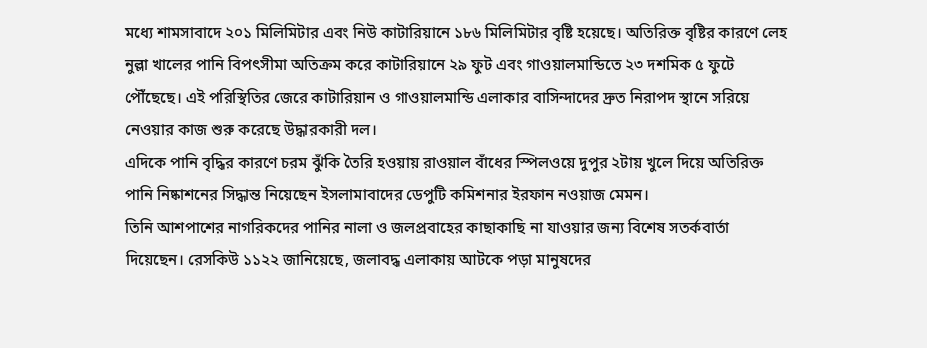মধ্যে শামসাবাদে ২০১ মিলিমিটার এবং নিউ কাটারিয়ানে ১৮৬ মিলিমিটার বৃষ্টি হয়েছে। অতিরিক্ত বৃষ্টির কারণে লেহ নুল্লা খালের পানি বিপৎসীমা অতিক্রম করে কাটারিয়ানে ২৯ ফুট এবং গাওয়ালমান্ডিতে ২৩ দশমিক ৫ ফুটে পৌঁছেছে। এই পরিস্থিতির জেরে কাটারিয়ান ও গাওয়ালমান্ডি এলাকার বাসিন্দাদের দ্রুত নিরাপদ স্থানে সরিয়ে নেওয়ার কাজ শুরু করেছে উদ্ধারকারী দল।
এদিকে পানি বৃদ্ধির কারণে চরম ঝুঁকি তৈরি হওয়ায় রাওয়াল বাঁধের স্পিলওয়ে দুপুর ২টায় খুলে দিয়ে অতিরিক্ত পানি নিষ্কাশনের সিদ্ধান্ত নিয়েছেন ইসলামাবাদের ডেপুটি কমিশনার ইরফান নওয়াজ মেমন।
তিনি আশপাশের নাগরিকদের পানির নালা ও জলপ্রবাহের কাছাকাছি না যাওয়ার জন্য বিশেষ সতর্কবার্তা দিয়েছেন। রেসকিউ ১১২২ জানিয়েছে, জলাবদ্ধ এলাকায় আটকে পড়া মানুষদের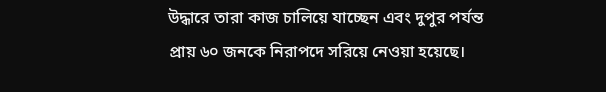উদ্ধারে তারা কাজ চালিয়ে যাচ্ছেন এবং দুপুর পর্যন্ত প্রায় ৬০ জনকে নিরাপদে সরিয়ে নেওয়া হয়েছে।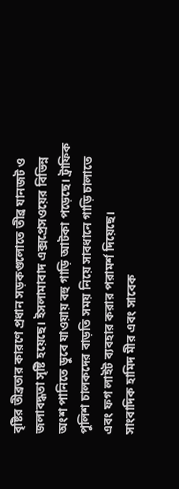বৃষ্টির তীব্রতার কারণে প্রধান সড়কগুলোতে তীব্র যানজট ও জলাবদ্ধতা সৃষ্টি হয়েছে। ইসলামাবাদ এক্সপ্রেসওয়ের বিভিন্ন অংশ পানিতে ডুবে যাওয়ায় বহু গাড়ি আটকা পড়েছে। ট্রাফিক পুলিশ চালকদের বাড়তি সময় নিয়ে সাবধানে গাড়ি চালাতে এবং ফগ লাইট ব্যবহার করার পরামর্শ দিয়েছে।
সাংবাদিক হামিদ মীর এবং সাবেক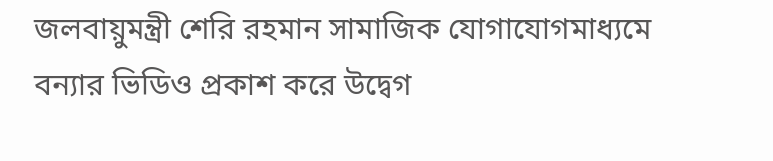জলবায়ুমন্ত্রী শেরি রহমান সামাজিক যোগাযোগমাধ্যমে বন্যার ভিডিও প্রকাশ করে উদ্বেগ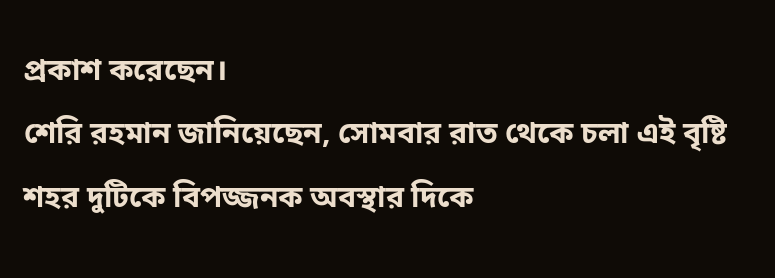প্রকাশ করেছেন।
শেরি রহমান জানিয়েছেন, সোমবার রাত থেকে চলা এই বৃষ্টি শহর দুটিকে বিপজ্জনক অবস্থার দিকে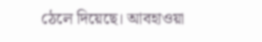ঠেলে দিয়েছে। আবহাওয়া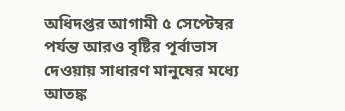অধিদপ্তর আগামী ৫ সেপ্টেম্বর পর্যন্ত আরও বৃষ্টির পূর্বাভাস দেওয়ায় সাধারণ মানুষের মধ্যে আতঙ্ক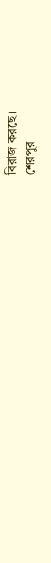বিরাজ করছে।
শেরপুর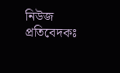নিউজ প্রতিবেদকঃ